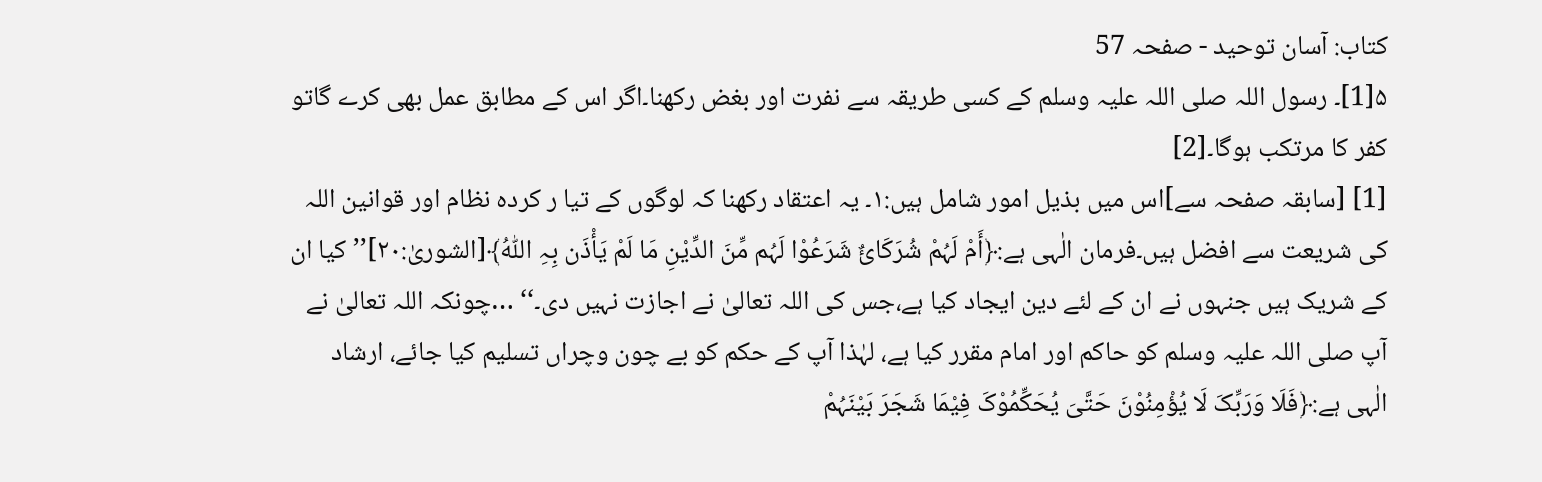کتاب: آسان توحید - صفحہ 57
۵[1]۔ رسول اللہ صلی اللہ علیہ وسلم کے کسی طریقہ سے نفرت اور بغض رکھنا۔اگر اس کے مطابق عمل بھی کرے گاتو کفر کا مرتکب ہوگا۔[2]
[1] [سابقہ صفحہ سے]اس میں بذیل امور شامل ہیں:۱۔ یہ اعتقاد رکھنا کہ لوگوں کے تیا ر کردہ نظام اور قوانین اللہ کی شریعت سے افضل ہیں۔فرمان الٰہی ہے:﴿أَمْ لَہُمْ شُرَکَائٌ شَرَعُوْا لَہُم مِّنَ الدِّیْنِ مَا لَمْ یَأْذَن بِہِ اللّٰهُ﴾[الشوریٰ:۲۰]’’کیا ان کے شریک ہیں جنہوں نے ان کے لئے دین ایجاد کیا ہے،جس کی اللہ تعالیٰ نے اجازت نہیں دی۔‘‘ …چونکہ اللہ تعالیٰ نے آپ صلی اللہ علیہ وسلم کو حاکم اور امام مقرر کیا ہے، لہٰذا آپ کے حکم کو بے چون وچراں تسلیم کیا جائے، ارشاد الٰہی ہے:﴿فَلَا وَرَبِّکَ لَا یُؤْمِنُوْنَ حَتَّیَ یُحَکِّمُوْکَ فِیْمَا شَجَرَ بَیْنَہُمْ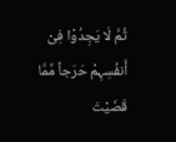ثُمَّ لَا یَجِدُوْا فِیْ أَنفُسِہِمْ حَرَجاً مِّمَّا قَضَیْتَ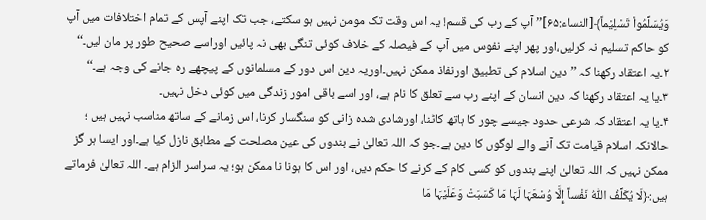وَیُسَلِّمُواْ تَسْلِیْماً﴾[النساء:۶۵]’’ آپ کے رب کی قسم! یہ اس وقت تک مومن نہیں ہو سکتے، جب تک اپنے آپس کے تمام اختلافات میں آپ کو حاکم تسلیم نہ کرلیں،اور پھر اپنے نفوس میں آپ کے فیصلہ کے خلاف کوئی تنگی بھی نہ پائیں اوراسے صحیح طور پر مان لیں۔‘‘
۲۔یہ اعتقاد رکھنا کہ ’’ دین اسلام کی تطبیق اورنفاذ ممکن نہیں۔اوریہ دین اس دور کے مسلمانوں کے پیچھے رہ جانے کی وجہ ہے۔‘‘
۳۔یا یہ اعتقاد رکھنا کہ دین انسان کے اپنے رب سے تعلق کا نام ہے، اور اسے باقی امور زندگی میں کوئی دخل نہیں۔
۴۔یا یہ اعتقاد کہ شرعی حدود جیسے چور کا ہاتھ کاٹنا، اورشادی شدہ زانی کو سنگسار کرنا، اس زمانے کے ساتھ مناسب نہیں ہیں ؛ حالانکہ اسلام قیامت تک آنے والے لوگوں کا دین ہے۔جو کہ اللہ تعالیٰ نے بندوں کی عین مصلحت کے مطابق نازل کیا ہے۔اور ایسا ہر گز ممکن نہیں کہ اللہ تعالیٰ اپنے بندوں کو کسی کام کے کرنے کا حکم دیں، اور اس کا ہونا نا ممکن ہو؛ یہ سراسر الزام ہے۔ اللہ تعالیٰ فرماتے ہیں:﴿لَا یُکَلِّفُ اللّٰہُ نَفْساً إِلَّا وُسْعَہَا لَہَا مَا کَسَبَتْ وَعَلَیْہَا مَا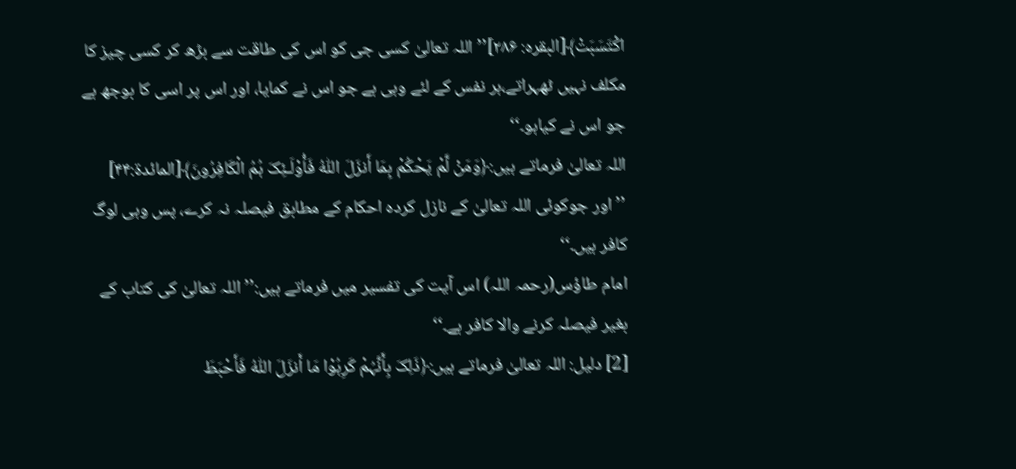اکْتَسَبَتْ﴾[البقرہ: ۲۸۶]’’ اللہ تعالیٰ کسی جی کو اس کی طاقت سے بڑھ کر کسی چیز کا مکلف نہیں ٹھہراتے،ہر نفس کے لئے وہی ہے جو اس نے کمایا، اور اس پر اسی کا بوجھ ہے جو اس نے کیاہو۔‘‘
اللہ تعالیٰ فرماتے ہیں:﴿وَمَنْ لَّمْ یَحْکُمْ بِمَا أَنزَلَ اللّٰهُ فَأُوْلَـئِکَ ہُمُ الْکَافِرُونَ﴾[المائدۃ:۴۴]
’’ اور جوکوئی اللہ تعالیٰ کے نازل کردہ احکام کے مطابق فیصلہ نہ کرے، پس وہی لوگ کافر ہیں۔‘‘
امام طاؤس(رحمہ اللہ) اس آیت کی تفسیر میں فرماتے ہیں:’’اللہ تعالیٰ کی کتاب کے بغیر فیصلہ کرنے والا کافر ہے۔‘‘
[2] دلیل: اللہ تعالیٰ فرماتے ہیں:﴿ذَلِکَ بِأَنَّہُمْ کَرِہُوْا مَا أَنزَلَ اللّٰهُ فَأَحْبَطَ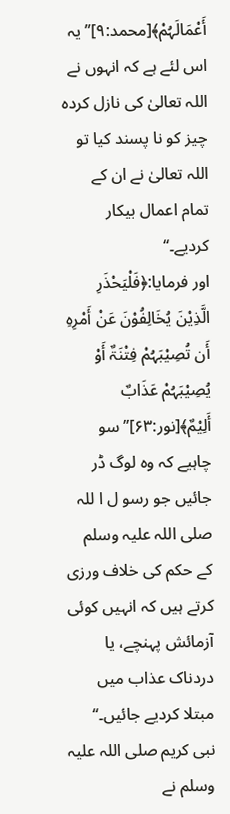أَعْمَالَہُمْ﴾[محمد:۹]’’ یہ اس لئے ہے کہ انہوں نے اللہ تعالیٰ کی نازل کردہ چیز کو نا پسند کیا تو اللہ تعالیٰ نے ان کے تمام اعمال بیکار کردیے۔‘‘
اور فرمایا:﴿فَلْیَحْذَرِ الَّذِیْنَ یُخَالِفُوْنَ عَنْ أَمْرِہِ أَن تُصِیْبَہُمْ فِتْنَۃٌ أَوْ یُصِیْبَہُمْ عَذَابٌ أَلِیْمٌ﴾[نور:۶۳]’’سو چاہیے کہ وہ لوگ ڈر جائیں جو رسو ل ا للہ صلی اللہ علیہ وسلم کے حکم کی خلاف ورزی کرتے ہیں کہ انہیں کوئی آزمائش پہنچے، یا دردناک عذاب میں مبتلا کردیے جائیں۔‘‘
نبی کریم صلی اللہ علیہ وسلم نے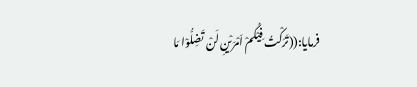فرمایا:((تَرَکْتُ فِیْکُمْ اَمْرَیْنِ لَنْ تَضِلُّوْا مَا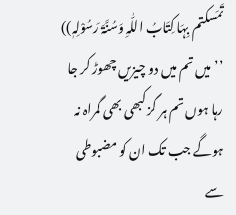تَمَسکتم بِہَا کِتَابُ اللّٰہِ وَسُنَّۃَ رَسُوْلِہٖ)) ’’میں تم میں دو چیزیں چھوڑ کر جا رہا ہوں تم ہر گز کبھی بھی گمراہ نہ ہوگے جب تک ان کو مضبوطی سے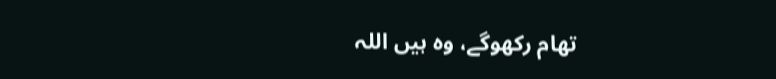تھام رکھوگے، وہ ہیں اللہ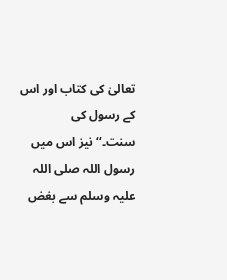تعالیٰ کی کتاب اور اس کے رسول کی سنت۔‘‘نیز اس میں رسول اللہ صلی اللہ علیہ وسلم سے بغض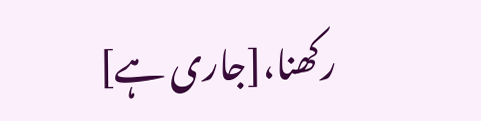رکھنا،[جاری ہے]